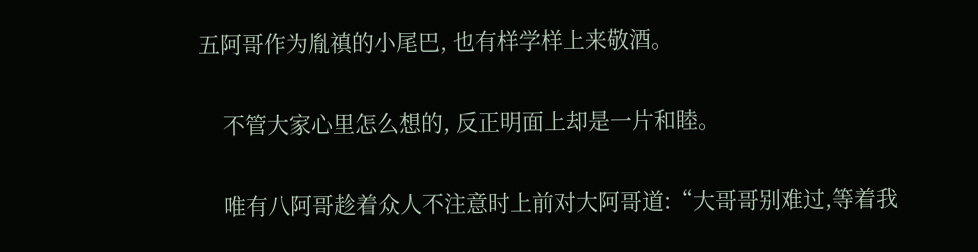五阿哥作为胤禛的小尾巴, 也有样学样上来敬酒。

    不管大家心里怎么想的, 反正明面上却是一片和睦。

    唯有八阿哥趁着众人不注意时上前对大阿哥道:“大哥哥别难过,等着我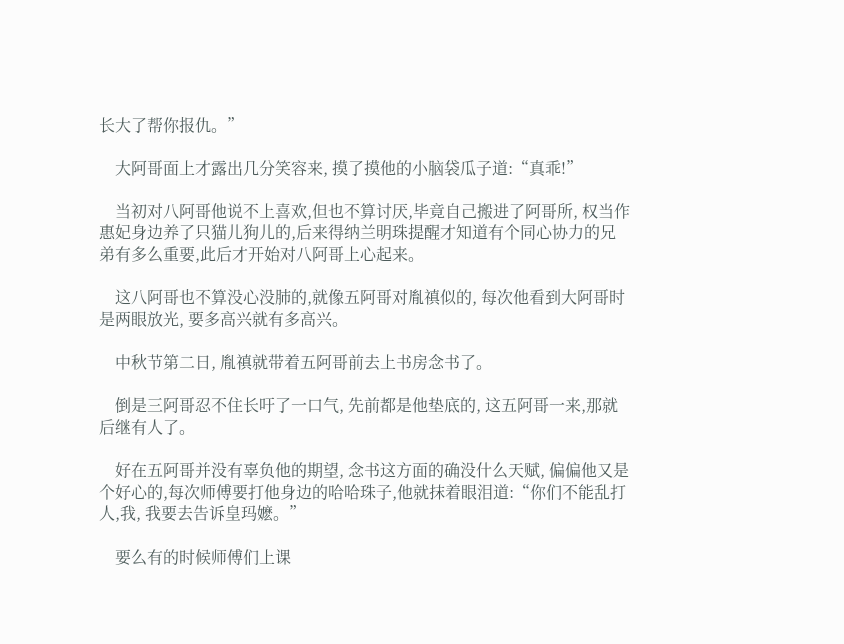长大了帮你报仇。”

    大阿哥面上才露出几分笑容来, 摸了摸他的小脑袋瓜子道:“真乖!”

    当初对八阿哥他说不上喜欢,但也不算讨厌,毕竟自己搬进了阿哥所, 权当作惠妃身边养了只猫儿狗儿的,后来得纳兰明珠提醒才知道有个同心协力的兄弟有多么重要,此后才开始对八阿哥上心起来。

    这八阿哥也不算没心没肺的,就像五阿哥对胤禛似的, 每次他看到大阿哥时是两眼放光, 要多高兴就有多高兴。

    中秋节第二日, 胤禛就带着五阿哥前去上书房念书了。

    倒是三阿哥忍不住长吁了一口气, 先前都是他垫底的, 这五阿哥一来,那就后继有人了。

    好在五阿哥并没有辜负他的期望, 念书这方面的确没什么天赋, 偏偏他又是个好心的,每次师傅要打他身边的哈哈珠子,他就抹着眼泪道:“你们不能乱打人,我, 我要去告诉皇玛嬷。”

    要么有的时候师傅们上课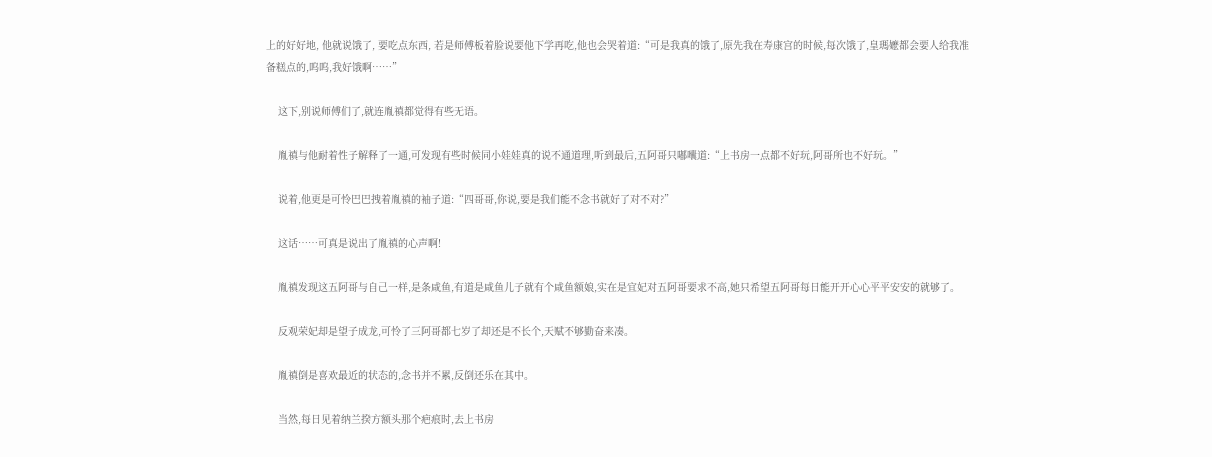上的好好地, 他就说饿了, 要吃点东西, 若是师傅板着脸说要他下学再吃,他也会哭着道:“可是我真的饿了,原先我在寿康宫的时候,每次饿了,皇瑪嬷都会要人给我准备糕点的,呜呜,我好饿啊……”

    这下,别说师傅们了,就连胤禛都觉得有些无语。

    胤禛与他耐着性子解释了一通,可发现有些时候同小娃娃真的说不通道理,听到最后,五阿哥只嘟囔道:“上书房一点都不好玩,阿哥所也不好玩。”

    说着,他更是可怜巴巴拽着胤禛的袖子道:“四哥哥,你说,要是我们能不念书就好了对不对?”

    这话……可真是说出了胤禛的心声啊!

    胤禛发现这五阿哥与自己一样,是条咸鱼,有道是咸鱼儿子就有个咸鱼额娘,实在是宜妃对五阿哥要求不高,她只希望五阿哥每日能开开心心平平安安的就够了。

    反观荣妃却是望子成龙,可怜了三阿哥都七岁了却还是不长个,天赋不够勤奋来凑。

    胤禛倒是喜欢最近的状态的,念书并不累,反倒还乐在其中。

    当然,每日见着纳兰揆方额头那个疤痕时,去上书房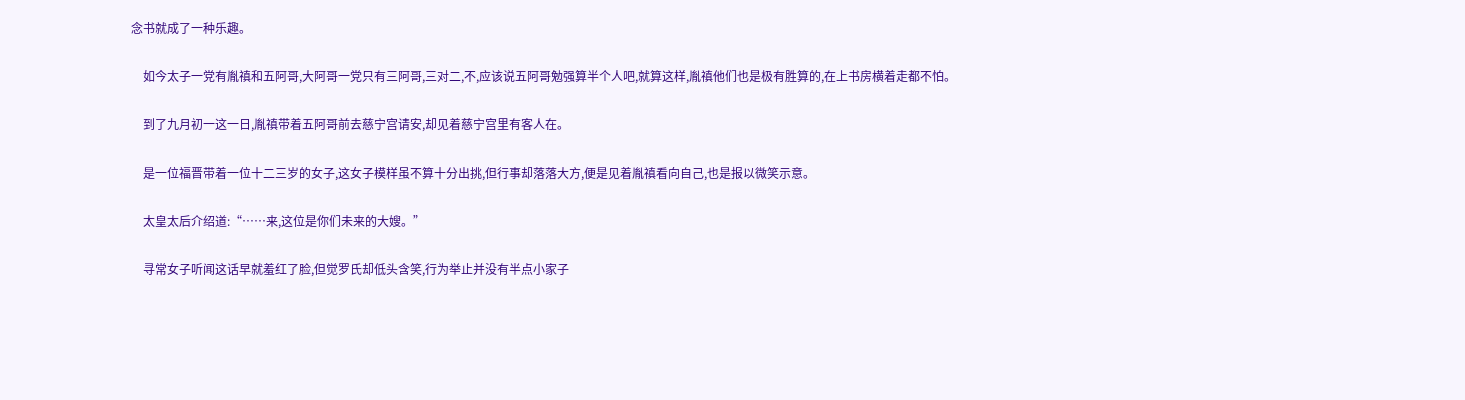念书就成了一种乐趣。

    如今太子一党有胤禛和五阿哥,大阿哥一党只有三阿哥,三对二,不,应该说五阿哥勉强算半个人吧,就算这样,胤禛他们也是极有胜算的,在上书房横着走都不怕。

    到了九月初一这一日,胤禛带着五阿哥前去慈宁宫请安,却见着慈宁宫里有客人在。

    是一位福晋带着一位十二三岁的女子,这女子模样虽不算十分出挑,但行事却落落大方,便是见着胤禛看向自己,也是报以微笑示意。

    太皇太后介绍道:“……来,这位是你们未来的大嫂。”

    寻常女子听闻这话早就羞红了脸,但觉罗氏却低头含笑,行为举止并没有半点小家子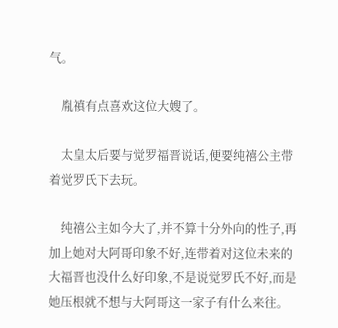气。

    胤禛有点喜欢这位大嫂了。

    太皇太后要与觉罗福晋说话,便要纯禧公主带着觉罗氏下去玩。

    纯禧公主如今大了,并不算十分外向的性子,再加上她对大阿哥印象不好,连带着对这位未来的大福晋也没什么好印象,不是说觉罗氏不好,而是她压根就不想与大阿哥这一家子有什么来往。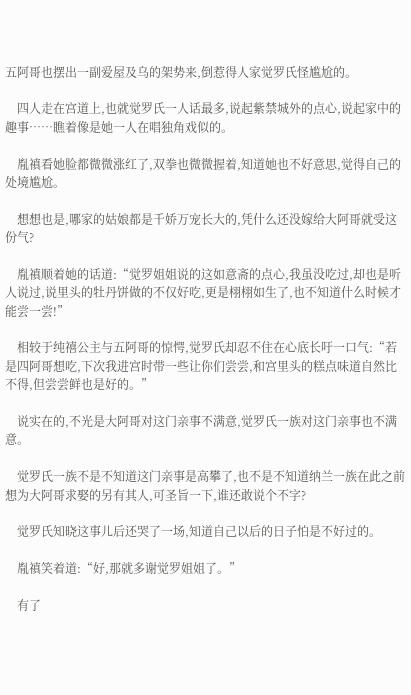五阿哥也摆出一副爱屋及乌的架势来,倒惹得人家觉罗氏怪尴尬的。

    四人走在宫道上,也就觉罗氏一人话最多,说起紫禁城外的点心,说起家中的趣事……瞧着像是她一人在唱独角戏似的。

    胤禛看她脸都微微涨红了,双拳也微微握着,知道她也不好意思,觉得自己的处境尴尬。

    想想也是,哪家的姑娘都是千娇万宠长大的,凭什么还没嫁给大阿哥就受这份气?

    胤禛顺着她的话道:“觉罗姐姐说的这如意斋的点心,我虽没吃过,却也是听人说过,说里头的牡丹饼做的不仅好吃,更是栩栩如生了,也不知道什么时候才能尝一尝!”

    相较于纯禧公主与五阿哥的惊愕,觉罗氏却忍不住在心底长吁一口气:“若是四阿哥想吃,下次我进宫时带一些让你们尝尝,和宫里头的糕点味道自然比不得,但尝尝鲜也是好的。”

    说实在的,不光是大阿哥对这门亲事不满意,觉罗氏一族对这门亲事也不满意。

    觉罗氏一族不是不知道这门亲事是高攀了,也不是不知道纳兰一族在此之前想为大阿哥求娶的另有其人,可圣旨一下,谁还敢说个不字?

    觉罗氏知晓这事儿后还哭了一场,知道自己以后的日子怕是不好过的。

    胤禛笑着道:“好,那就多谢觉罗姐姐了。”

    有了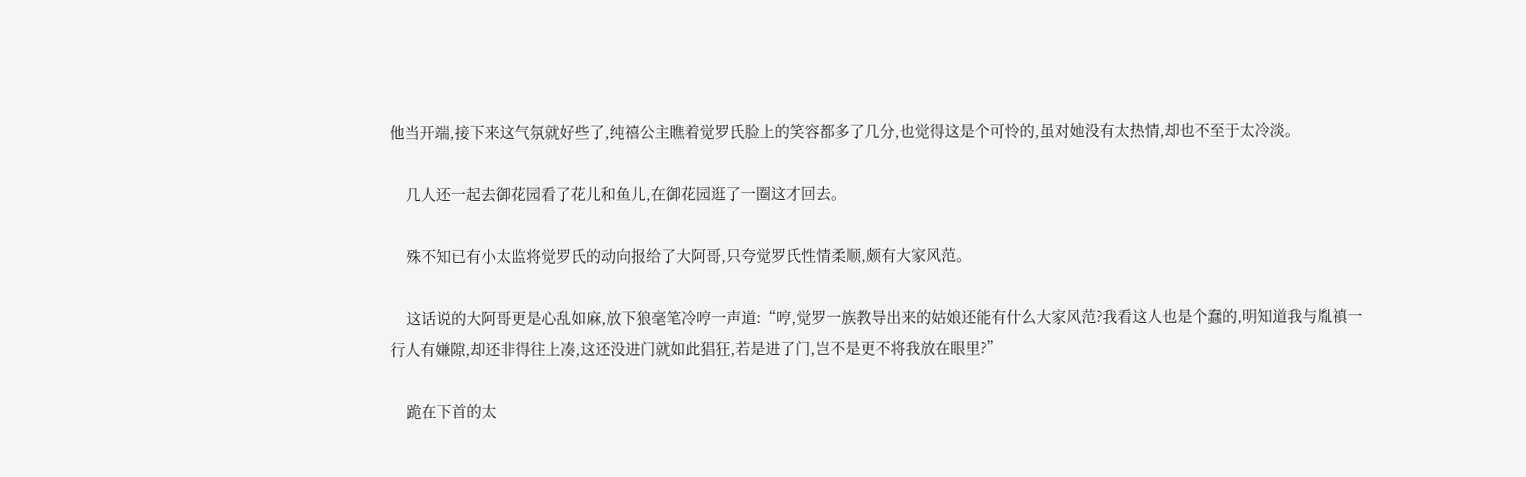他当开端,接下来这气氛就好些了,纯禧公主瞧着觉罗氏脸上的笑容都多了几分,也觉得这是个可怜的,虽对她没有太热情,却也不至于太冷淡。

    几人还一起去御花园看了花儿和鱼儿,在御花园逛了一圈这才回去。

    殊不知已有小太监将觉罗氏的动向报给了大阿哥,只夸觉罗氏性情柔顺,颇有大家风范。

    这话说的大阿哥更是心乱如麻,放下狼毫笔冷哼一声道:“哼,觉罗一族教导出来的姑娘还能有什么大家风范?我看这人也是个蠢的,明知道我与胤禛一行人有嫌隙,却还非得往上凑,这还没进门就如此猖狂,若是进了门,岂不是更不将我放在眼里?”

    跪在下首的太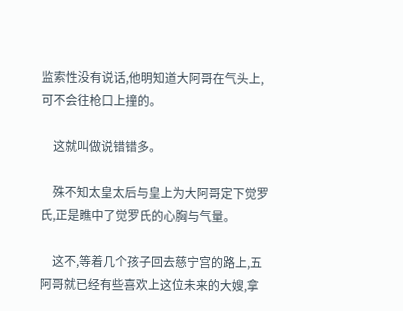监索性没有说话,他明知道大阿哥在气头上,可不会往枪口上撞的。

    这就叫做说错错多。

    殊不知太皇太后与皇上为大阿哥定下觉罗氏,正是瞧中了觉罗氏的心胸与气量。

    这不,等着几个孩子回去慈宁宫的路上,五阿哥就已经有些喜欢上这位未来的大嫂,拿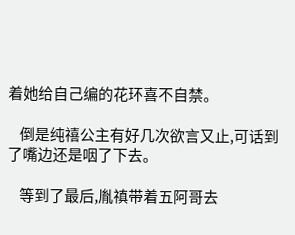着她给自己编的花环喜不自禁。

    倒是纯禧公主有好几次欲言又止,可话到了嘴边还是咽了下去。

    等到了最后,胤禛带着五阿哥去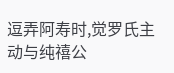逗弄阿寿时,觉罗氏主动与纯禧公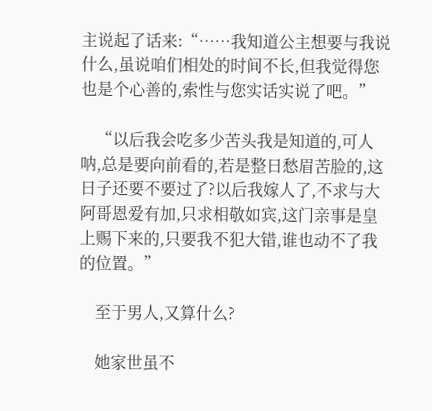主说起了话来:“……我知道公主想要与我说什么,虽说咱们相处的时间不长,但我觉得您也是个心善的,索性与您实话实说了吧。”

    “以后我会吃多少苦头我是知道的,可人呐,总是要向前看的,若是整日愁眉苦脸的,这日子还要不要过了?以后我嫁人了,不求与大阿哥恩爱有加,只求相敬如宾,这门亲事是皇上赐下来的,只要我不犯大错,谁也动不了我的位置。”

    至于男人,又算什么?

    她家世虽不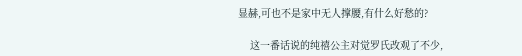显赫,可也不是家中无人撑腰,有什么好愁的?

    这一番话说的纯禧公主对觉罗氏改观了不少,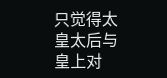只觉得太皇太后与皇上对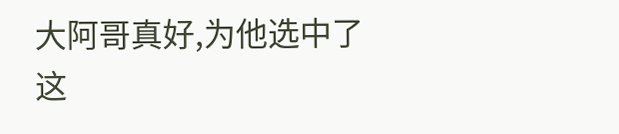大阿哥真好,为他选中了这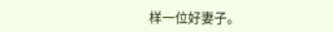样一位好妻子。